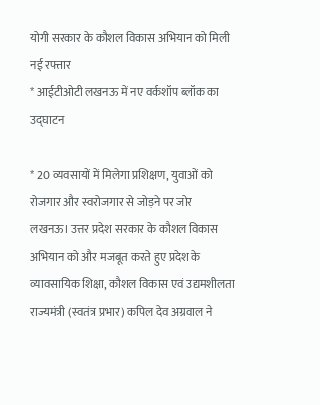योगी सरकार के कौशल विकास अभियान को मिली नई रफ्तार
* आईटीओटी लखनऊ में नए वर्कशॉप ब्लॉक का उद्घाटन

* 20 व्यवसायों में मिलेगा प्रशिक्षण, युवाओं को रोजगार और स्वरोजगार से जोड़ने पर जोर
लखनऊ। उत्तर प्रदेश सरकार के कौशल विकास अभियान को और मजबूत करते हुए प्रदेश के व्यावसायिक शिक्षा, कौशल विकास एवं उद्यमशीलता राज्यमंत्री (स्वतंत्र प्रभार) कपिल देव अग्रवाल ने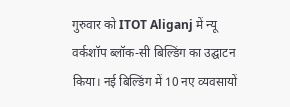गुरुवार को ITOT Aliganj में न्यू वर्कशॉप ब्लॉक-सी बिल्डिंग का उद्घाटन किया। नई बिल्डिंग में 10 नए व्यवसायों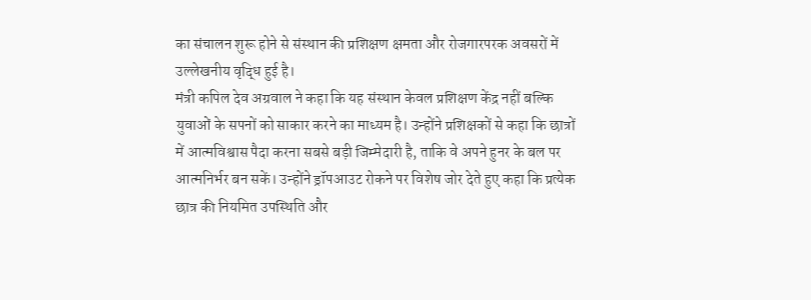का संचालन शुरू होने से संस्थान की प्रशिक्षण क्षमता और रोजगारपरक अवसरों में उल्लेखनीय वृद्धि हुई है।
मंत्री कपिल देव अग्रवाल ने कहा कि यह संस्थान केवल प्रशिक्षण केंद्र नहीं बल्कि युवाओं के सपनों को साकार करने का माध्यम है। उन्होंने प्रशिक्षकों से कहा कि छात्रों में आत्मविश्वास पैदा करना सबसे बड़ी जिम्मेदारी है, ताकि वे अपने हुनर के बल पर आत्मनिर्भर बन सकें। उन्होंने ड्रॉपआउट रोकने पर विशेष जोर देते हुए कहा कि प्रत्येक छात्र की नियमित उपस्थिति और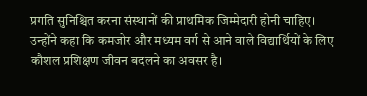प्रगति सुनिश्चित करना संस्थानों की प्राथमिक जिम्मेदारी होनी चाहिए।
उन्होंने कहा कि कमजोर और मध्यम वर्ग से आने वाले विद्यार्थियों के लिए कौशल प्रशिक्षण जीवन बदलने का अवसर है।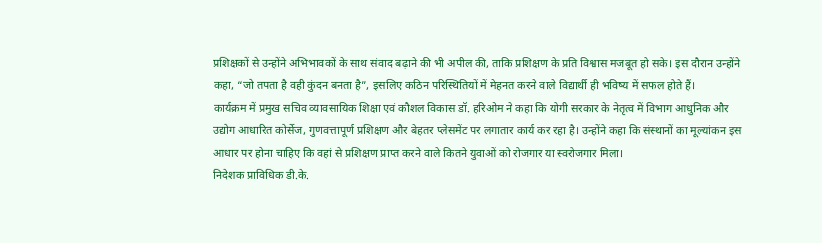प्रशिक्षकों से उन्होंने अभिभावकों के साथ संवाद बढ़ाने की भी अपील की, ताकि प्रशिक्षण के प्रति विश्वास मजबूत हो सके। इस दौरान उन्होंने कहा, “जो तपता है वही कुंदन बनता है”, इसलिए कठिन परिस्थितियों में मेहनत करने वाले विद्यार्थी ही भविष्य में सफल होते हैं।
कार्यक्रम में प्रमुख सचिव व्यावसायिक शिक्षा एवं कौशल विकास डॉ. हरिओम ने कहा कि योगी सरकार के नेतृत्व में विभाग आधुनिक और उद्योग आधारित कोर्सेज, गुणवत्तापूर्ण प्रशिक्षण और बेहतर प्लेसमेंट पर लगातार कार्य कर रहा है। उन्होंने कहा कि संस्थानों का मूल्यांकन इस आधार पर होना चाहिए कि वहां से प्रशिक्षण प्राप्त करने वाले कितने युवाओं को रोजगार या स्वरोजगार मिला।
निदेशक प्राविधिक डी.के.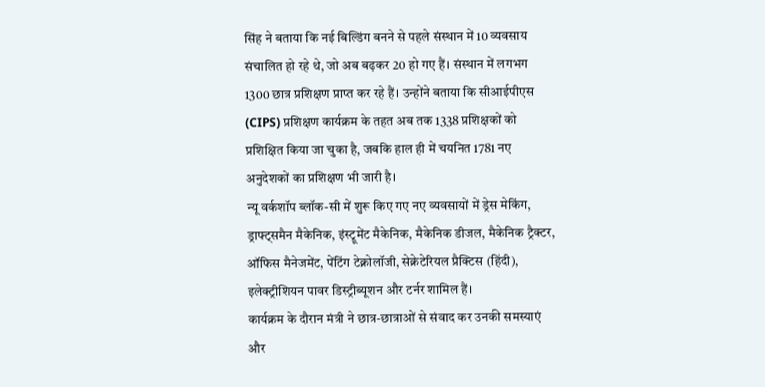सिंह ने बताया कि नई बिल्डिंग बनने से पहले संस्थान में 10 व्यवसाय संचालित हो रहे थे, जो अब बढ़कर 20 हो गए हैं। संस्थान में लगभग 1300 छात्र प्रशिक्षण प्राप्त कर रहे हैं। उन्होंने बताया कि सीआईपीएस (CIPS) प्रशिक्षण कार्यक्रम के तहत अब तक 1338 प्रशिक्षकों को प्रशिक्षित किया जा चुका है, जबकि हाल ही में चयनित 1781 नए अनुदेशकों का प्रशिक्षण भी जारी है।
न्यू वर्कशॉप ब्लॉक-सी में शुरू किए गए नए व्यवसायों में ड्रेस मेकिंग, ड्राफ्ट्समैन मैकेनिक, इंस्ट्रूमेंट मैकेनिक, मैकेनिक डीजल, मैकेनिक ट्रैक्टर, ऑफिस मैनेजमेंट, पेंटिंग टेक्नोलॉजी, सेक्रेटेरियल प्रैक्टिस (हिंदी), इलेक्ट्रीशियन पावर डिस्ट्रीब्यूशन और टर्नर शामिल हैं।
कार्यक्रम के दौरान मंत्री ने छात्र-छात्राओं से संवाद कर उनकी समस्याएं और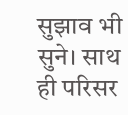सुझाव भी सुने। साथ ही परिसर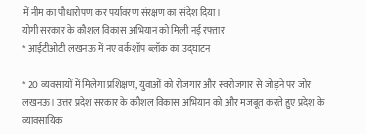में नीम का पौधारोपण कर पर्यावरण संरक्षण का संदेश दिया।
योगी सरकार के कौशल विकास अभियान को मिली नई रफ्तार
* आईटीओटी लखनऊ में नए वर्कशॉप ब्लॉक का उद्घाटन

* 20 व्यवसायों में मिलेगा प्रशिक्षण, युवाओं को रोजगार और स्वरोजगार से जोड़ने पर जोर
लखनऊ। उत्तर प्रदेश सरकार के कौशल विकास अभियान को और मजबूत करते हुए प्रदेश के व्यावसायिक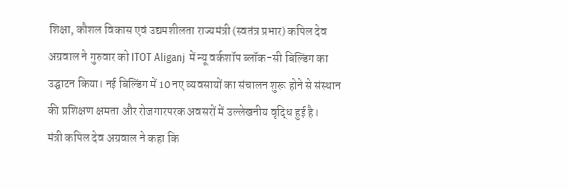शिक्षा, कौशल विकास एवं उद्यमशीलता राज्यमंत्री (स्वतंत्र प्रभार) कपिल देव अग्रवाल ने गुरुवार को ITOT Aliganj में न्यू वर्कशॉप ब्लॉक-सी बिल्डिंग का उद्घाटन किया। नई बिल्डिंग में 10 नए व्यवसायों का संचालन शुरू होने से संस्थान की प्रशिक्षण क्षमता और रोजगारपरक अवसरों में उल्लेखनीय वृद्धि हुई है।
मंत्री कपिल देव अग्रवाल ने कहा कि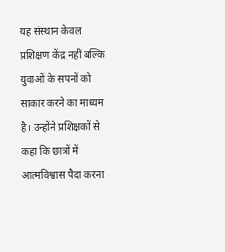यह संस्थान केवल प्रशिक्षण केंद्र नहीं बल्कि युवाओं के सपनों को साकार करने का माध्यम है। उन्होंने प्रशिक्षकों से कहा कि छात्रों में आत्मविश्वास पैदा करना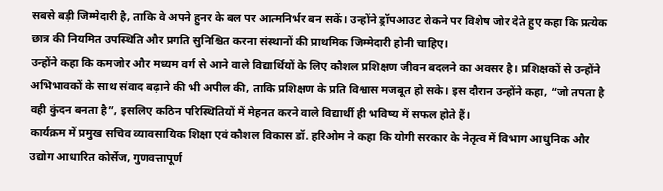सबसे बड़ी जिम्मेदारी है, ताकि वे अपने हुनर के बल पर आत्मनिर्भर बन सकें। उन्होंने ड्रॉपआउट रोकने पर विशेष जोर देते हुए कहा कि प्रत्येक छात्र की नियमित उपस्थिति और प्रगति सुनिश्चित करना संस्थानों की प्राथमिक जिम्मेदारी होनी चाहिए।
उन्होंने कहा कि कमजोर और मध्यम वर्ग से आने वाले विद्यार्थियों के लिए कौशल प्रशिक्षण जीवन बदलने का अवसर है। प्रशिक्षकों से उन्होंने अभिभावकों के साथ संवाद बढ़ाने की भी अपील की, ताकि प्रशिक्षण के प्रति विश्वास मजबूत हो सके। इस दौरान उन्होंने कहा, “जो तपता है वही कुंदन बनता है”, इसलिए कठिन परिस्थितियों में मेहनत करने वाले विद्यार्थी ही भविष्य में सफल होते हैं।
कार्यक्रम में प्रमुख सचिव व्यावसायिक शिक्षा एवं कौशल विकास डॉ. हरिओम ने कहा कि योगी सरकार के नेतृत्व में विभाग आधुनिक और उद्योग आधारित कोर्सेज, गुणवत्तापूर्ण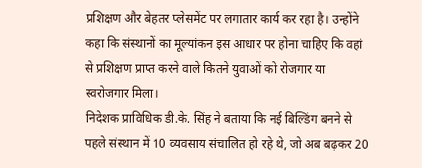प्रशिक्षण और बेहतर प्लेसमेंट पर लगातार कार्य कर रहा है। उन्होंने कहा कि संस्थानों का मूल्यांकन इस आधार पर होना चाहिए कि वहां से प्रशिक्षण प्राप्त करने वाले कितने युवाओं को रोजगार या स्वरोजगार मिला।
निदेशक प्राविधिक डी.के. सिंह ने बताया कि नई बिल्डिंग बनने से पहले संस्थान में 10 व्यवसाय संचालित हो रहे थे, जो अब बढ़कर 20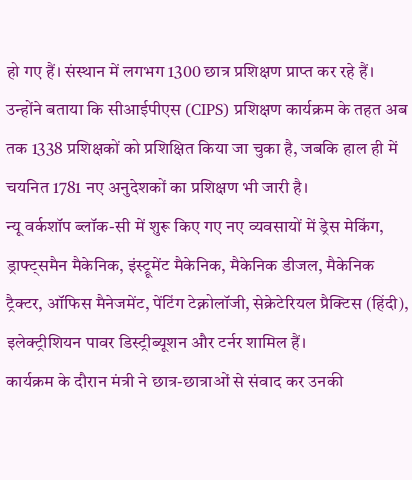हो गए हैं। संस्थान में लगभग 1300 छात्र प्रशिक्षण प्राप्त कर रहे हैं। उन्होंने बताया कि सीआईपीएस (CIPS) प्रशिक्षण कार्यक्रम के तहत अब तक 1338 प्रशिक्षकों को प्रशिक्षित किया जा चुका है, जबकि हाल ही में चयनित 1781 नए अनुदेशकों का प्रशिक्षण भी जारी है।
न्यू वर्कशॉप ब्लॉक-सी में शुरू किए गए नए व्यवसायों में ड्रेस मेकिंग, ड्राफ्ट्समैन मैकेनिक, इंस्ट्रूमेंट मैकेनिक, मैकेनिक डीजल, मैकेनिक ट्रैक्टर, ऑफिस मैनेजमेंट, पेंटिंग टेक्नोलॉजी, सेक्रेटेरियल प्रैक्टिस (हिंदी), इलेक्ट्रीशियन पावर डिस्ट्रीब्यूशन और टर्नर शामिल हैं।
कार्यक्रम के दौरान मंत्री ने छात्र-छात्राओं से संवाद कर उनकी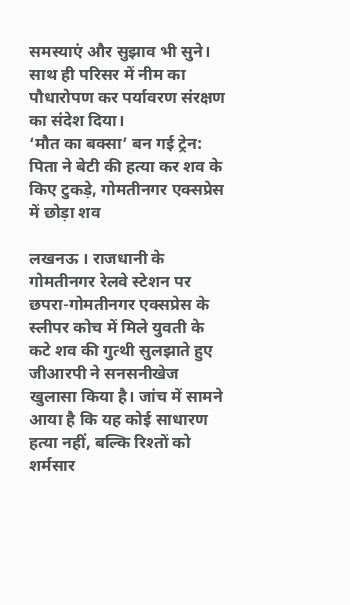समस्याएं और सुझाव भी सुने। साथ ही परिसर में नीम का पौधारोपण कर पर्यावरण संरक्षण का संदेश दिया।
‘मौत का बक्सा’ बन गई ट्रेन: पिता ने बेटी की हत्या कर शव के किए टुकड़े, गोमतीनगर एक्सप्रेस में छोड़ा शव

लखनऊ । राजधानी के गोमतीनगर रेलवे स्टेशन पर छपरा-गोमतीनगर एक्सप्रेस के स्लीपर कोच में मिले युवती के कटे शव की गुत्थी सुलझाते हुए जीआरपी ने सनसनीखेज खुलासा किया है। जांच में सामने आया है कि यह कोई साधारण हत्या नहीं, बल्कि रिश्तों को शर्मसार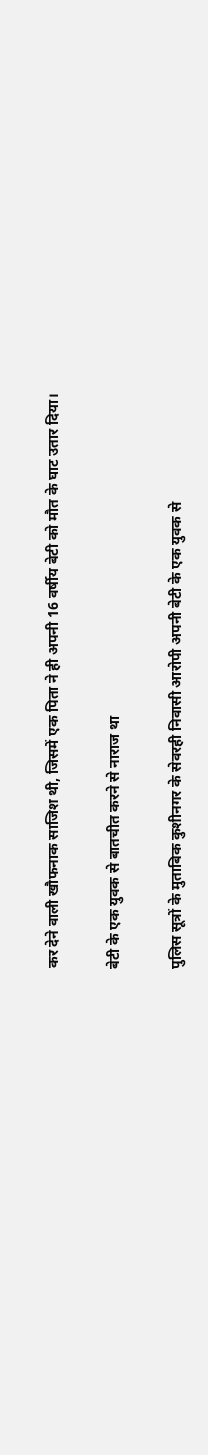कर देने वाली खौफनाक साजिश थी, जिसमें एक पिता ने ही अपनी 16 वर्षीय बेटी को मौत के घाट उतार दिया।

बेटी के एक युवक से बातचीत करने से नाराज था

पुलिस सूत्रों के मुताबिक कुशीनगर के सेवरही निवासी आरोपी अपनी बेटी के एक युवक से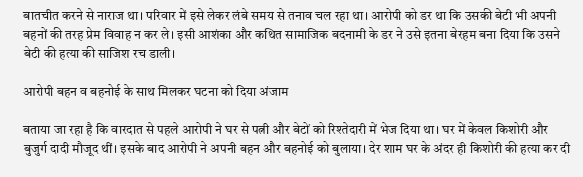बातचीत करने से नाराज था। परिवार में इसे लेकर लंबे समय से तनाव चल रहा था। आरोपी को डर था कि उसकी बेटी भी अपनी बहनों की तरह प्रेम विवाह न कर ले। इसी आशंका और कथित सामाजिक बदनामी के डर ने उसे इतना बेरहम बना दिया कि उसने बेटी की हत्या की साजिश रच डाली।

आरोपी बहन व बहनोई के साथ मिलकर घटना को दिया अंजाम

बताया जा रहा है कि वारदात से पहले आरोपी ने घर से पत्नी और बेटों को रिश्तेदारी में भेज दिया था। घर में केवल किशोरी और बुजुर्ग दादी मौजूद थीं। इसके बाद आरोपी ने अपनी बहन और बहनोई को बुलाया। देर शाम घर के अंदर ही किशोरी की हत्या कर दी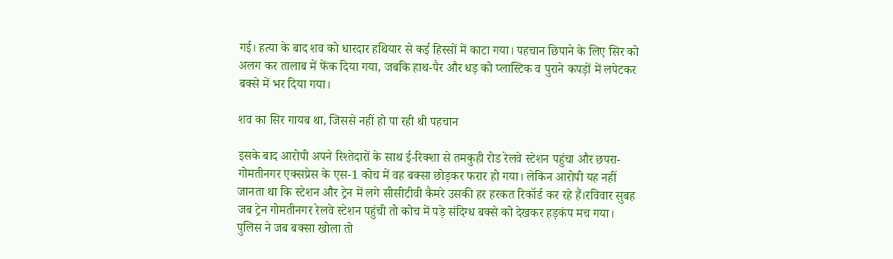गई। हत्या के बाद शव को धारदार हथियार से कई हिस्सों में काटा गया। पहचान छिपाने के लिए सिर को अलग कर तालाब में फेंक दिया गया, जबकि हाथ-पैर और धड़ को प्लास्टिक व पुराने कपड़ों में लपेटकर बक्से में भर दिया गया।

शव का सिर गायब था, जिससे नहीं हो पा रही थी पहचान

इसके बाद आरोपी अपने रिश्तेदारों के साथ ई-रिक्शा से तमकुही रोड रेलवे स्टेशन पहुंचा और छपरा-गोमतीनगर एक्सप्रेस के एस-1 कोच में वह बक्सा छोड़कर फरार हो गया। लेकिन आरोपी यह नहीं जानता था कि स्टेशन और ट्रेन में लगे सीसीटीवी कैमरे उसकी हर हरकत रिकॉर्ड कर रहे हैं।रविवार सुबह जब ट्रेन गोमतीनगर रेलवे स्टेशन पहुंची तो कोच में पड़े संदिग्ध बक्से को देखकर हड़कंप मच गया। पुलिस ने जब बक्सा खोला तो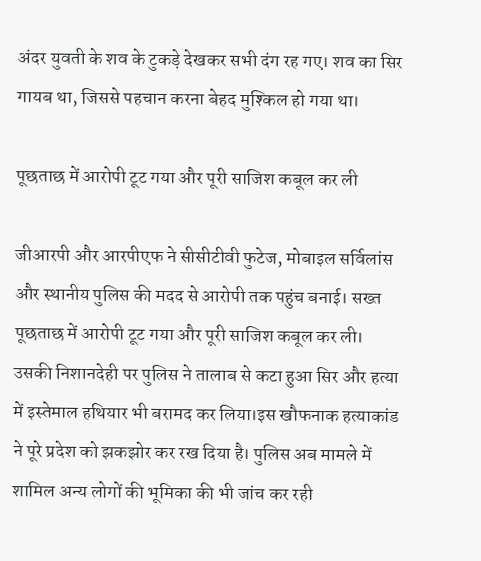अंदर युवती के शव के टुकड़े देखकर सभी दंग रह गए। शव का सिर गायब था, जिससे पहचान करना बेहद मुश्किल हो गया था।

पूछताछ में आरोपी टूट गया और पूरी साजिश कबूल कर ली

जीआरपी और आरपीएफ ने सीसीटीवी फुटेज, मोबाइल सर्विलांस और स्थानीय पुलिस की मदद से आरोपी तक पहुंच बनाई। सख्त पूछताछ में आरोपी टूट गया और पूरी साजिश कबूल कर ली। उसकी निशानदेही पर पुलिस ने तालाब से कटा हुआ सिर और हत्या में इस्तेमाल हथियार भी बरामद कर लिया।इस खौफनाक हत्याकांड ने पूरे प्रदेश को झकझोर कर रख दिया है। पुलिस अब मामले में शामिल अन्य लोगों की भूमिका की भी जांच कर रही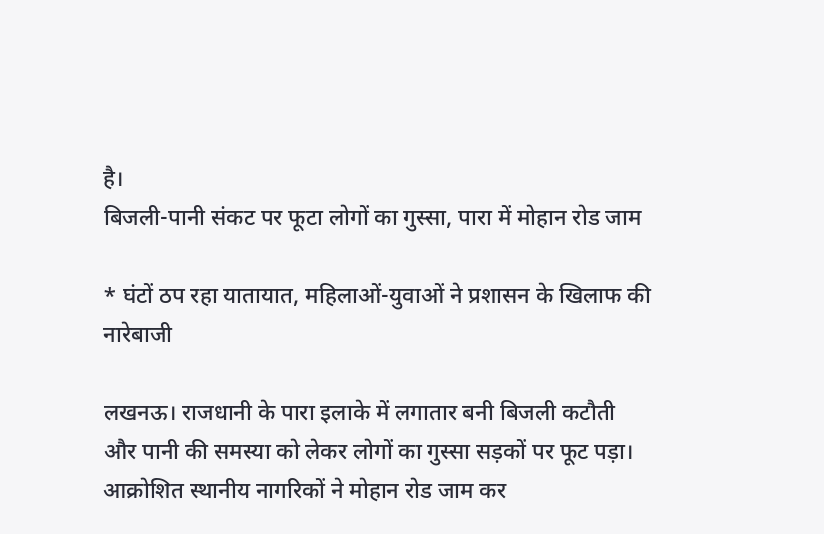है।
बिजली-पानी संकट पर फूटा लोगों का गुस्सा, पारा में मोहान रोड जाम

* घंटों ठप रहा यातायात, महिलाओं-युवाओं ने प्रशासन के खिलाफ की नारेबाजी

लखनऊ। राजधानी के पारा इलाके में लगातार बनी बिजली कटौती और पानी की समस्या को लेकर लोगों का गुस्सा सड़कों पर फूट पड़ा। आक्रोशित स्थानीय नागरिकों ने मोहान रोड जाम कर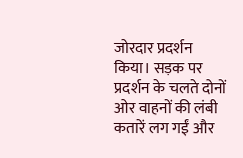जोरदार प्रदर्शन किया। सड़क पर प्रदर्शन के चलते दोनों ओर वाहनों की लंबी कतारें लग गईं और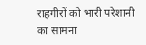राहगीरों को भारी परेशानी का सामना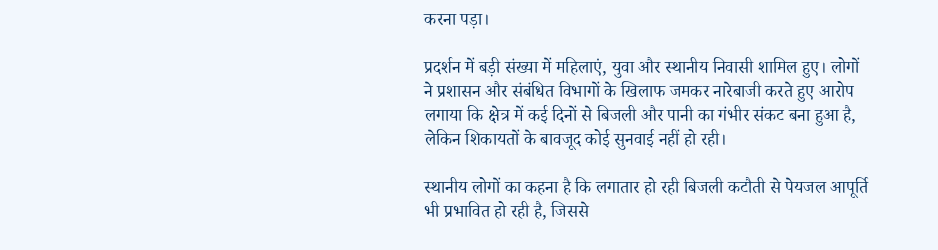करना पड़ा।

प्रदर्शन में बड़ी संख्या में महिलाएं, युवा और स्थानीय निवासी शामिल हुए। लोगों ने प्रशासन और संबंधित विभागों के खिलाफ जमकर नारेबाजी करते हुए आरोप लगाया कि क्षेत्र में कई दिनों से बिजली और पानी का गंभीर संकट बना हुआ है, लेकिन शिकायतों के बावजूद कोई सुनवाई नहीं हो रही।

स्थानीय लोगों का कहना है कि लगातार हो रही बिजली कटौती से पेयजल आपूर्ति भी प्रभावित हो रही है, जिससे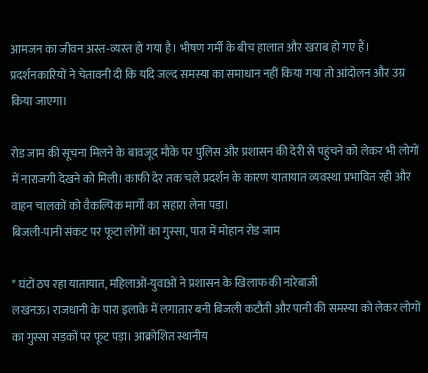आमजन का जीवन अस्त-व्यस्त हो गया है। भीषण गर्मी के बीच हालात और खराब हो गए हैं। प्रदर्शनकारियों ने चेतावनी दी कि यदि जल्द समस्या का समाधान नहीं किया गया तो आंदोलन और उग्र किया जाएगा।

रोड जाम की सूचना मिलने के बावजूद मौके पर पुलिस और प्रशासन की देरी से पहुंचने को लेकर भी लोगों में नाराजगी देखने को मिली। काफी देर तक चले प्रदर्शन के कारण यातायात व्यवस्था प्रभावित रही और वाहन चालकों को वैकल्पिक मार्गों का सहारा लेना पड़ा।
बिजली-पानी संकट पर फूटा लोगों का गुस्सा, पारा में मोहान रोड जाम

* घंटों ठप रहा यातायात, महिलाओं-युवाओं ने प्रशासन के खिलाफ की नारेबाजी
लखनऊ। राजधानी के पारा इलाके में लगातार बनी बिजली कटौती और पानी की समस्या को लेकर लोगों का गुस्सा सड़कों पर फूट पड़ा। आक्रोशित स्थानीय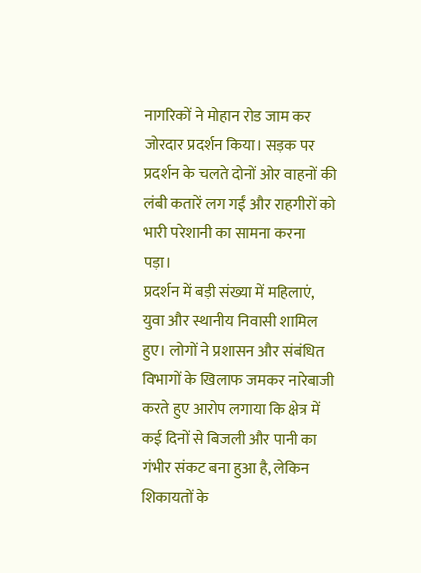नागरिकों ने मोहान रोड जाम कर जोरदार प्रदर्शन किया। सड़क पर प्रदर्शन के चलते दोनों ओर वाहनों की लंबी कतारें लग गईं और राहगीरों को भारी परेशानी का सामना करना पड़ा।
प्रदर्शन में बड़ी संख्या में महिलाएं, युवा और स्थानीय निवासी शामिल हुए। लोगों ने प्रशासन और संबंधित विभागों के खिलाफ जमकर नारेबाजी करते हुए आरोप लगाया कि क्षेत्र में कई दिनों से बिजली और पानी का गंभीर संकट बना हुआ है, लेकिन शिकायतों के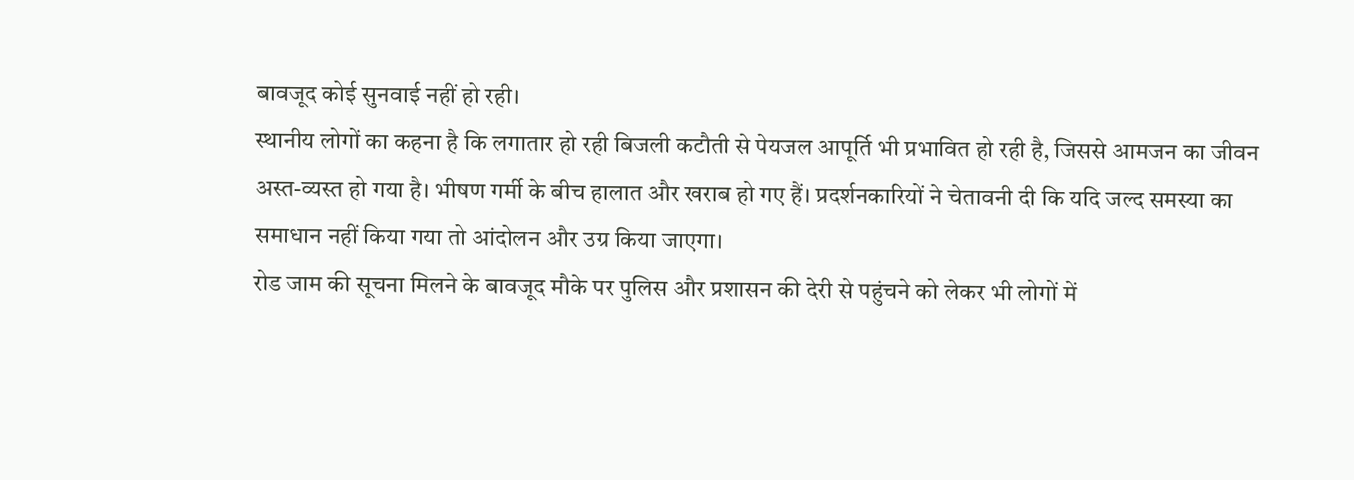बावजूद कोई सुनवाई नहीं हो रही।
स्थानीय लोगों का कहना है कि लगातार हो रही बिजली कटौती से पेयजल आपूर्ति भी प्रभावित हो रही है, जिससे आमजन का जीवन अस्त-व्यस्त हो गया है। भीषण गर्मी के बीच हालात और खराब हो गए हैं। प्रदर्शनकारियों ने चेतावनी दी कि यदि जल्द समस्या का समाधान नहीं किया गया तो आंदोलन और उग्र किया जाएगा।
रोड जाम की सूचना मिलने के बावजूद मौके पर पुलिस और प्रशासन की देरी से पहुंचने को लेकर भी लोगों में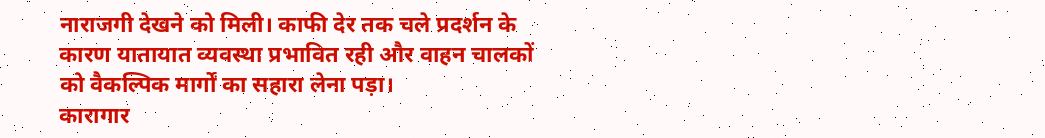नाराजगी देखने को मिली। काफी देर तक चले प्रदर्शन के कारण यातायात व्यवस्था प्रभावित रही और वाहन चालकों को वैकल्पिक मार्गों का सहारा लेना पड़ा।
कारागार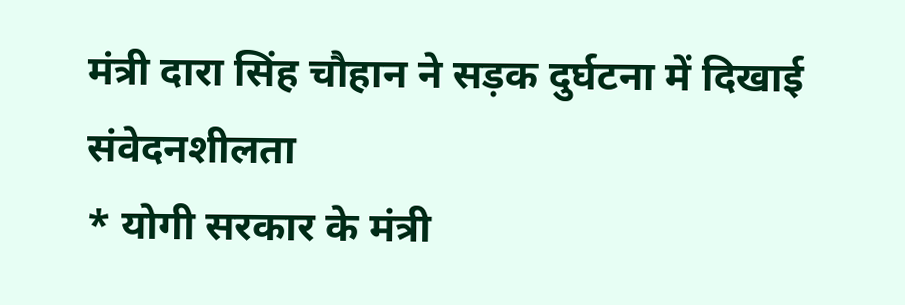मंत्री दारा सिंह चौहान ने सड़क दुर्घटना में दिखाई संवेदनशीलता
* योगी सरकार के मंत्री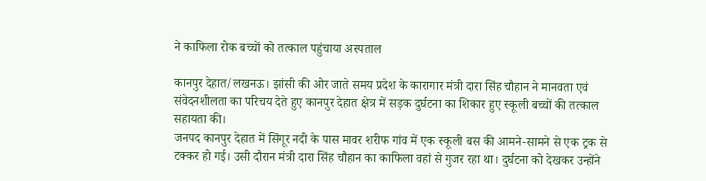ने काफिला रोक बच्चों को तत्काल पहुंचाया अस्पताल

कानपुर देहात/लखनऊ। झांसी की ओर जाते समय प्रदेश के कारागार मंत्री दारा सिंह चौहान ने मानवता एवं संवेदनशीलता का परिचय देते हुए कानपुर देहात क्षेत्र में सड़क दुर्घटना का शिकार हुए स्कूली बच्चों की तत्काल सहायता की।
जनपद कानपुर देहात में सिंगूर नदी के पास मावर शरीफ गांव में एक स्कूली बस की आमने-सामने से एक ट्रक से टक्कर हो गई। उसी दौरान मंत्री दारा सिंह चौहान का काफिला वहां से गुजर रहा था। दुर्घटना को देखकर उन्होंने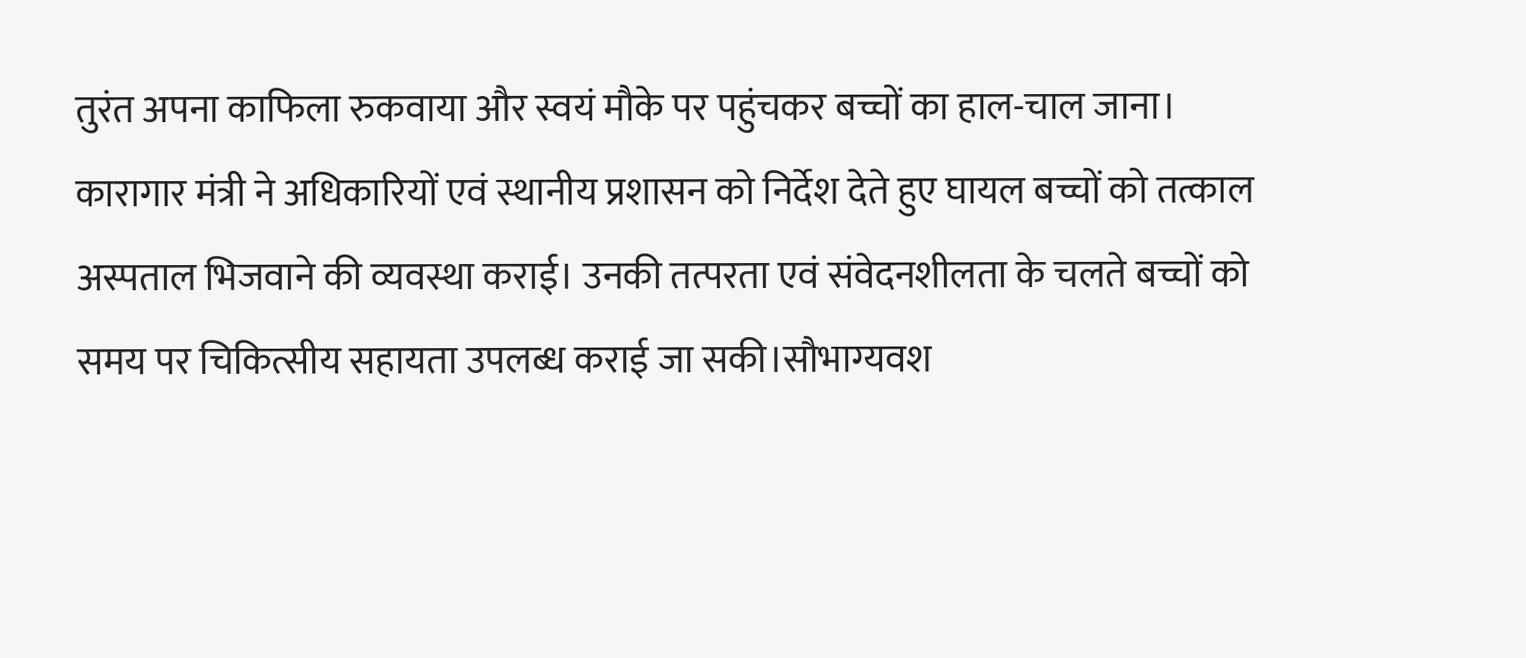तुरंत अपना काफिला रुकवाया और स्वयं मौके पर पहुंचकर बच्चों का हाल-चाल जाना।
कारागार मंत्री ने अधिकारियों एवं स्थानीय प्रशासन को निर्देश देते हुए घायल बच्चों को तत्काल अस्पताल भिजवाने की व्यवस्था कराई। उनकी तत्परता एवं संवेदनशीलता के चलते बच्चों को समय पर चिकित्सीय सहायता उपलब्ध कराई जा सकी।सौभाग्यवश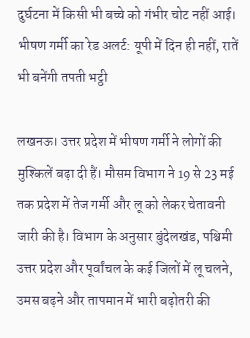दुर्घटना में किसी भी बच्चे को गंभीर चोट नहीं आई।
भीषण गर्मी का रेड अलर्ट: यूपी में दिन ही नहीं, रातें भी बनेंगी तपती भट्ठी

लखनऊ। उत्तर प्रदेश में भीषण गर्मी ने लोगों की मुश्किलें बढ़ा दी हैं। मौसम विभाग ने 19 से 23 मई तक प्रदेश में तेज गर्मी और लू को लेकर चेतावनी जारी की है। विभाग के अनुसार बुंदेलखंड, पश्चिमी उत्तर प्रदेश और पूर्वांचल के कई जिलों में लू चलने, उमस बढ़ने और तापमान में भारी बढ़ोतरी की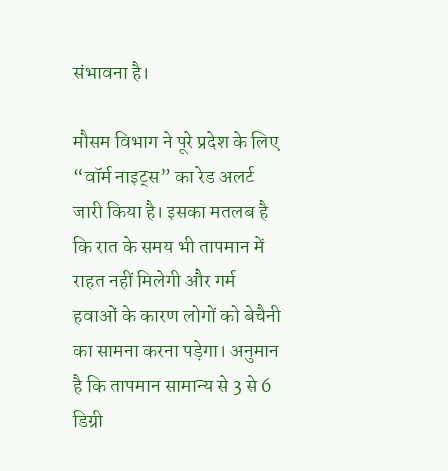संभावना है।

मौसम विभाग ने पूरे प्रदेश के लिए “वॉर्म नाइट्स” का रेड अलर्ट जारी किया है। इसका मतलब है कि रात के समय भी तापमान में राहत नहीं मिलेगी और गर्म हवाओं के कारण लोगों को बेचैनी का सामना करना पड़ेगा। अनुमान है कि तापमान सामान्य से 3 से 6 डिग्री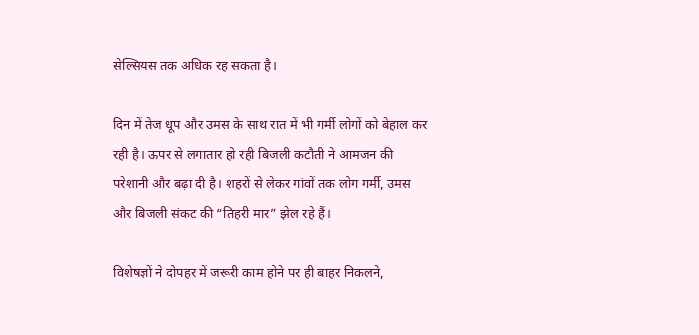सेल्सियस तक अधिक रह सकता है।

दिन में तेज धूप और उमस के साथ रात में भी गर्मी लोगों को बेहाल कर रही है। ऊपर से लगातार हो रही बिजली कटौती ने आमजन की परेशानी और बढ़ा दी है। शहरों से लेकर गांवों तक लोग गर्मी, उमस और बिजली संकट की “तिहरी मार” झेल रहे हैं।

विशेषज्ञों ने दोपहर में जरूरी काम होने पर ही बाहर निकलने,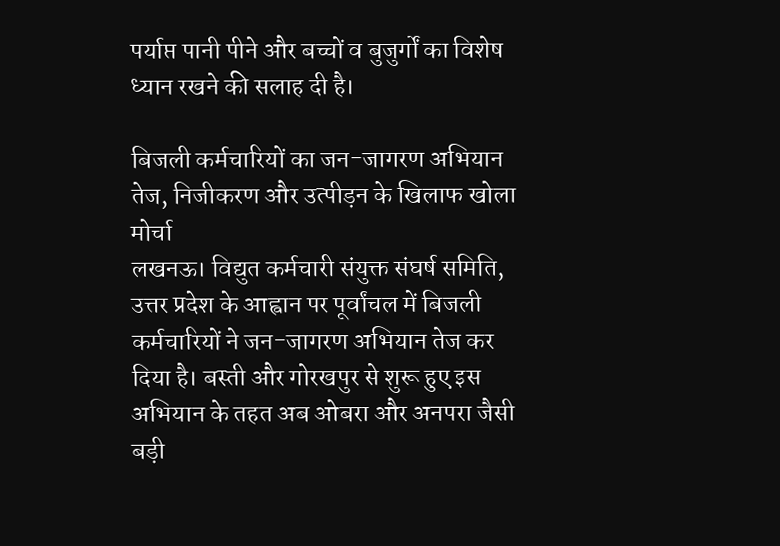पर्याप्त पानी पीने और बच्चों व बुजुर्गों का विशेष ध्यान रखने की सलाह दी है।

बिजली कर्मचारियों का जन-जागरण अभियान तेज, निजीकरण और उत्पीड़न के खिलाफ खोला मोर्चा
लखनऊ। विद्युत कर्मचारी संयुक्त संघर्ष समिति, उत्तर प्रदेश के आह्वान पर पूर्वांचल में बिजली कर्मचारियों ने जन-जागरण अभियान तेज कर दिया है। बस्ती और गोरखपुर से शुरू हुए इस अभियान के तहत अब ओबरा और अनपरा जैसी बड़ी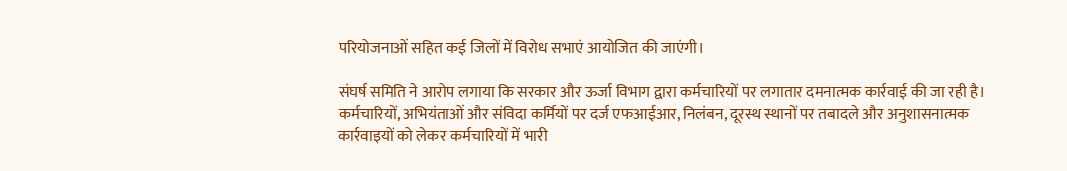परियोजनाओं सहित कई जिलों में विरोध सभाएं आयोजित की जाएंगी।

संघर्ष समिति ने आरोप लगाया कि सरकार और ऊर्जा विभाग द्वारा कर्मचारियों पर लगातार दमनात्मक कार्रवाई की जा रही है। कर्मचारियों, अभियंताओं और संविदा कर्मियों पर दर्ज एफआईआर, निलंबन, दूरस्थ स्थानों पर तबादले और अनुशासनात्मक कार्रवाइयों को लेकर कर्मचारियों में भारी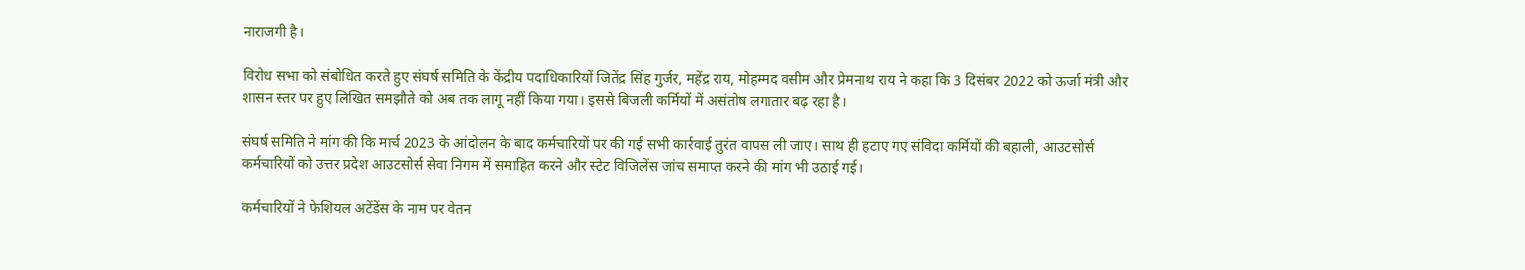नाराजगी है।

विरोध सभा को संबोधित करते हुए संघर्ष समिति के केंद्रीय पदाधिकारियों जितेंद्र सिंह गुर्जर, महेंद्र राय, मोहम्मद वसीम और प्रेमनाथ राय ने कहा कि 3 दिसंबर 2022 को ऊर्जा मंत्री और शासन स्तर पर हुए लिखित समझौते को अब तक लागू नहीं किया गया। इससे बिजली कर्मियों में असंतोष लगातार बढ़ रहा है।

संघर्ष समिति ने मांग की कि मार्च 2023 के आंदोलन के बाद कर्मचारियों पर की गई सभी कार्रवाई तुरंत वापस ली जाए। साथ ही हटाए गए संविदा कर्मियों की बहाली, आउटसोर्स कर्मचारियों को उत्तर प्रदेश आउटसोर्स सेवा निगम में समाहित करने और स्टेट विजिलेंस जांच समाप्त करने की मांग भी उठाई गई।

कर्मचारियों ने फेशियल अटेंडेंस के नाम पर वेतन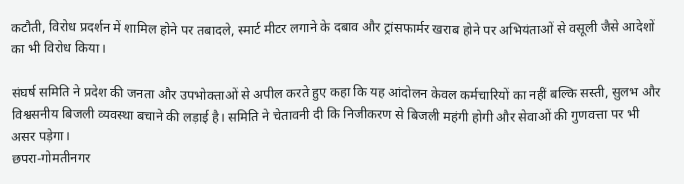कटौती, विरोध प्रदर्शन में शामिल होने पर तबादले, स्मार्ट मीटर लगाने के दबाव और ट्रांसफार्मर खराब होने पर अभियंताओं से वसूली जैसे आदेशों का भी विरोध किया।

संघर्ष समिति ने प्रदेश की जनता और उपभोक्ताओं से अपील करते हुए कहा कि यह आंदोलन केवल कर्मचारियों का नहीं बल्कि सस्ती, सुलभ और विश्वसनीय बिजली व्यवस्था बचाने की लड़ाई है। समिति ने चेतावनी दी कि निजीकरण से बिजली महंगी होगी और सेवाओं की गुणवत्ता पर भी असर पड़ेगा।
छपरा-गोमतीनगर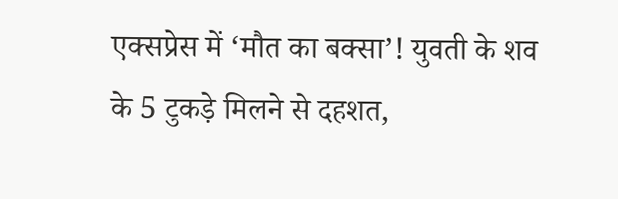एक्सप्रेस में ‘मौत का बक्सा’! युवती के शव के 5 टुकड़े मिलने से दहशत,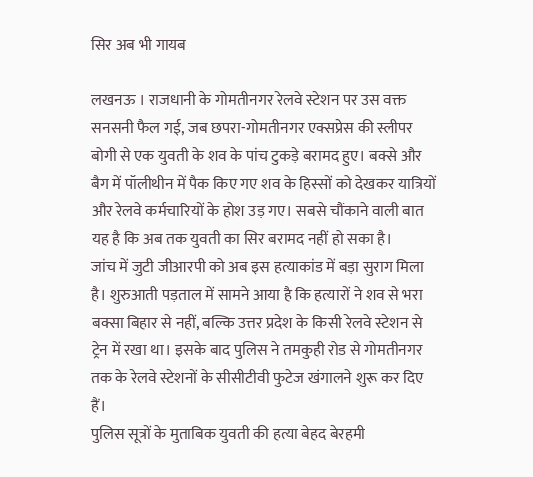सिर अब भी गायब

लखनऊ । राजधानी के गोमतीनगर रेलवे स्टेशन पर उस वक्त सनसनी फैल गई, जब छपरा-गोमतीनगर एक्सप्रेस की स्लीपर बोगी से एक युवती के शव के पांच टुकड़े बरामद हुए। बक्से और बैग में पॉलीथीन में पैक किए गए शव के हिस्सों को देखकर यात्रियों और रेलवे कर्मचारियों के होश उड़ गए। सबसे चौंकाने वाली बात यह है कि अब तक युवती का सिर बरामद नहीं हो सका है।
जांच में जुटी जीआरपी को अब इस हत्याकांड में बड़ा सुराग मिला है। शुरुआती पड़ताल में सामने आया है कि हत्यारों ने शव से भरा बक्सा बिहार से नहीं, बल्कि उत्तर प्रदेश के किसी रेलवे स्टेशन से ट्रेन में रखा था। इसके बाद पुलिस ने तमकुही रोड से गोमतीनगर तक के रेलवे स्टेशनों के सीसीटीवी फुटेज खंगालने शुरू कर दिए हैं।
पुलिस सूत्रों के मुताबिक युवती की हत्या बेहद बेरहमी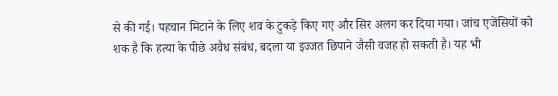से की गई। पहचान मिटाने के लिए शव के टुकड़े किए गए और सिर अलग कर दिया गया। जांच एजेंसियों को शक है कि हत्या के पीछे अवैध संबंध, बदला या इज्जत छिपाने जैसी वजह हो सकती है। यह भी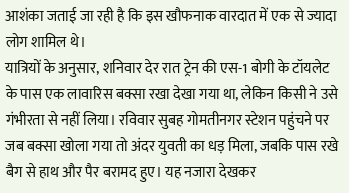आशंका जताई जा रही है कि इस खौफनाक वारदात में एक से ज्यादा लोग शामिल थे।
यात्रियों के अनुसार, शनिवार देर रात ट्रेन की एस-1 बोगी के टॉयलेट के पास एक लावारिस बक्सा रखा देखा गया था, लेकिन किसी ने उसे गंभीरता से नहीं लिया। रविवार सुबह गोमतीनगर स्टेशन पहुंचने पर जब बक्सा खोला गया तो अंदर युवती का धड़ मिला, जबकि पास रखे बैग से हाथ और पैर बरामद हुए। यह नजारा देखकर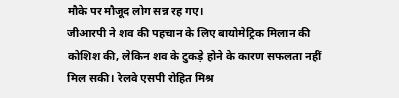मौके पर मौजूद लोग सन्न रह गए।
जीआरपी ने शव की पहचान के लिए बायोमेट्रिक मिलान की कोशिश की, लेकिन शव के टुकड़े होने के कारण सफलता नहीं मिल सकी। रेलवे एसपी रोहित मिश्र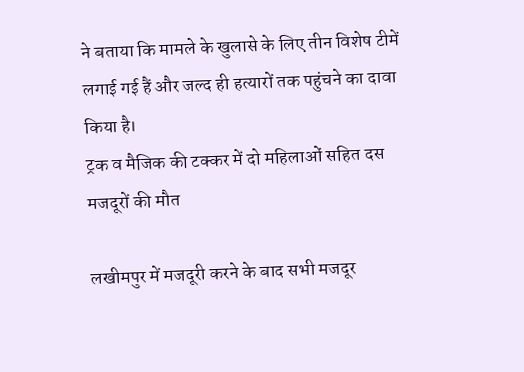ने बताया कि मामले के खुलासे के लिए तीन विशेष टीमें लगाई गई हैं और जल्द ही हत्यारों तक पहुंचने का दावा किया है।
ट्रक व मैजिक की टक्कर में दो महिलाओं सहित दस मजदूरों की मौत

लखीमपुर में मजदूरी करने के बाद सभी मजदूर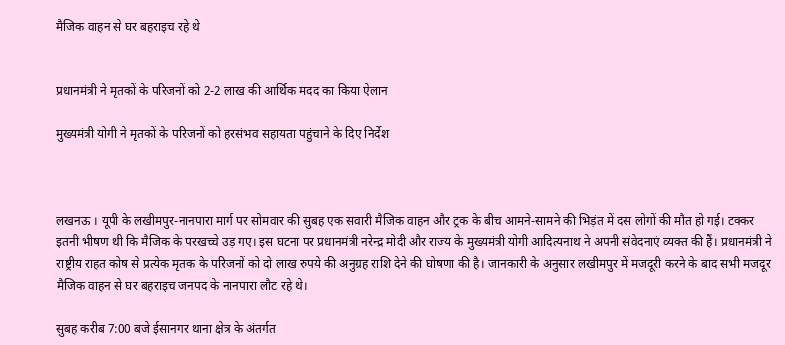मैजिक वाहन से घर बहराइच रहे थे


प्रधानमंत्री ने मृतकों के परिजनों को 2-2 लाख की आर्थिक मदद का किया ऐलान

मुख्यमंत्री योगी ने मृतकों के परिजनों को हरसंभव सहायता पहुंचाने के दिए निर्देश



लखनऊ । यूपी के लखीमपुर-नानपारा मार्ग पर सोमवार की सुबह एक सवारी मैजिक वाहन और ट्रक के बीच आमने-सामने की भिड़ंत में दस लोगों की मौत हो गई। टक्कर इतनी भीषण थी कि मैजिक के परखच्चे उड़ गए। इस घटना पर प्रधानमंत्री नरेन्द्र मोदी और राज्य के मुख्यमंत्री योगी आदित्यनाथ ने अपनी संवेदनाएं व्यक्त की हैं। प्रधानमंत्री ने राष्ट्रीय राहत कोष से प्रत्येक मृतक के परिजनों को दो लाख रुपये की अनुग्रह राशि देने की घोषणा की है। जानकारी के अनुसार लखीमपुर में मजदूरी करने के बाद सभी मजदूर मैजिक वाहन से घर बहराइच जनपद के नानपारा लौट रहे थे।

सुबह करीब 7:00 बजे ईसानगर थाना क्षेत्र के अंतर्गत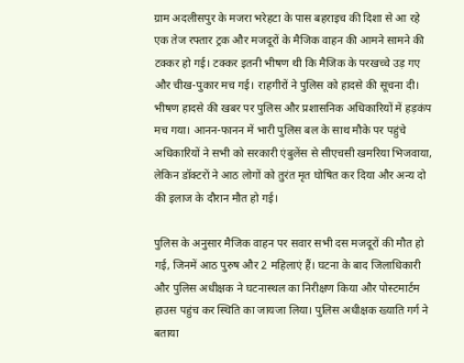ग्राम अदलीसपुर के मजरा भरेहटा के पास बहराइच की दिशा से आ रहे एक तेज रफ्तार ट्रक और मजदूरों के मैजिक वाहन की आमने सामने की टक्कर हो गई। टक्कर इतनी भीषण थी कि मैजिक के परखच्चे उड़ गए और चीख-पुकार मच गई। राहगीरों ने पुलिस को हादसे की सूचना दी। भीषण हादसे की खबर पर पुलिस और प्रशासनिक अधिकारियों में हड़कंप मच गया। आनन-फानन में भारी पुलिस बल के साथ मौके पर पहुंचे अधिकारियों ने सभी को सरकारी एंबुलेंस से सीएचसी खमरिया भिजवाया, लेकिन डॉक्टरों ने आठ लोगों को तुरंत मृत घोषित कर दिया और अन्य दो की इलाज के दौरान मौत हो गई।

पुलिस के अनुसार मैजिक वाहन पर सवार सभी दस मजदूरों की मौत हो गई, जिनमें आठ पुरुष और 2 महिलाएं हैं। घटना के बाद जिलाधिकारी और पुलिस अधीक्षक ने घटनास्थल का निरीक्षण किया और पोस्टमार्टम हाउस पहुंच कर स्थिति का जायजा लिया। पुलिस अधीक्षक ख्याति गर्ग ने बताया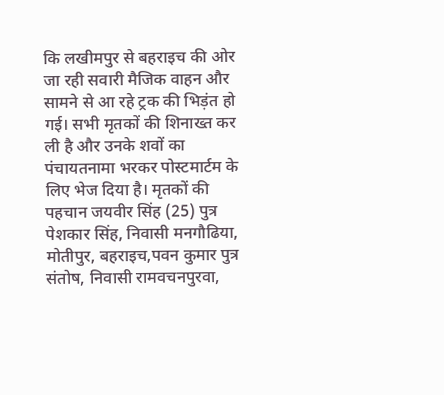कि लखीमपुर से बहराइच की ओर जा रही सवारी मैजिक वाहन और सामने से आ रहे ट्रक की भिड़ंत हो गई। सभी मृतकों की शिनाख्त कर ली है और उनके शवों का पंचायतनामा भरकर पोस्टमार्टम के लिए भेज दिया है। मृतकों की पहचान जयवीर सिंह (25) पुत्र पेशकार सिंह, निवासी मनगौढिया, मोतीपुर, बहराइच,पवन कुमार पुत्र संतोष, निवासी रामवचनपुरवा,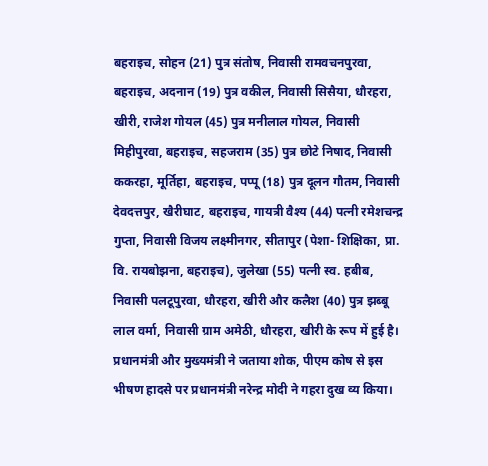बहराइच, सोहन (21) पुत्र संतोष, निवासी रामवचनपुरवा, बहराइच, अदनान (19) पुत्र वकील, निवासी सिसैया, धौरहरा, खीरी, राजेश गोयल (45) पुत्र मनीलाल गोयल, निवासी मिहीपुरवा, बहराइच, सहजराम (35) पुत्र छोटे निषाद, निवासी ककरहा, मूर्तिहा, बहराइच, पप्पू (18) पुत्र दूलन गौतम, निवासी देवदत्तपुर, खैरीघाट, बहराइच, गायत्री वैश्य (44) पत्नी रमेशचन्द्र गुप्ता, निवासी विजय लक्ष्मीनगर, सीतापुर (पेशा- शिक्षिका, प्रा. वि. रायबोझना, बहराइच), जुलेखा (55) पत्नी स्व. हबीब, निवासी पलटूपुरवा, धौरहरा, खीरी और कलैश (40) पुत्र झब्बू लाल वर्मा, निवासी ग्राम अमेठी, धौरहरा, खीरी के रूप में हुई है। प्रधानमंत्री और मुख्यमंत्री ने जताया शोक, पीएम कोष से इस भीषण हादसे पर प्रधानमंत्री नरेन्द्र मोदी ने गहरा दुख व्य किया।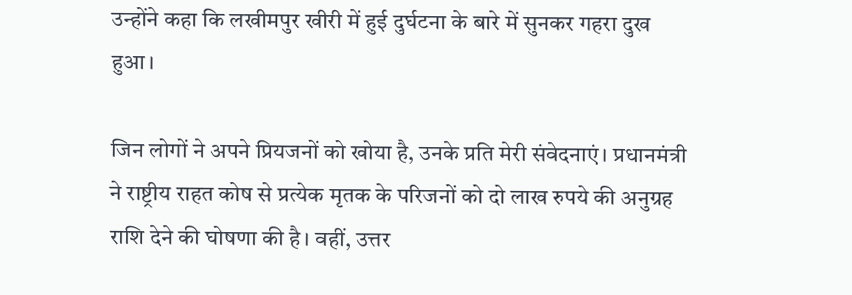उन्होंने कहा कि लखीमपुर खीरी में हुई दुर्घटना के बारे में सुनकर गहरा दुख हुआ।

जिन लोगों ने अपने प्रियजनों को खोया है, उनके प्रति मेरी संवेदनाएं। प्रधानमंत्री ने राष्ट्रीय राहत कोष से प्रत्येक मृतक के परिजनों को दो लाख रुपये की अनुग्रह राशि देने की घोषणा की है। वहीं, उत्तर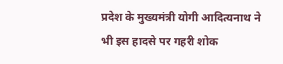प्रदेश के मुख्यमंत्री योगी आदित्यनाथ ने भी इस हादसे पर गहरी शोक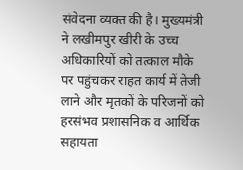संवेदना व्यक्त की है। मुख्यमंत्री ने लखीमपुर खीरी के उच्च अधिकारियों को तत्काल मौके पर पहुंचकर राहत कार्य में तेजी लाने और मृतकों के परिजनों को हरसंभव प्रशासनिक व आर्थिक सहायता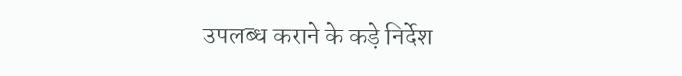उपलब्ध कराने के कड़े निर्देश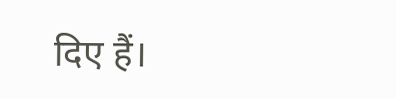दिए हैं।